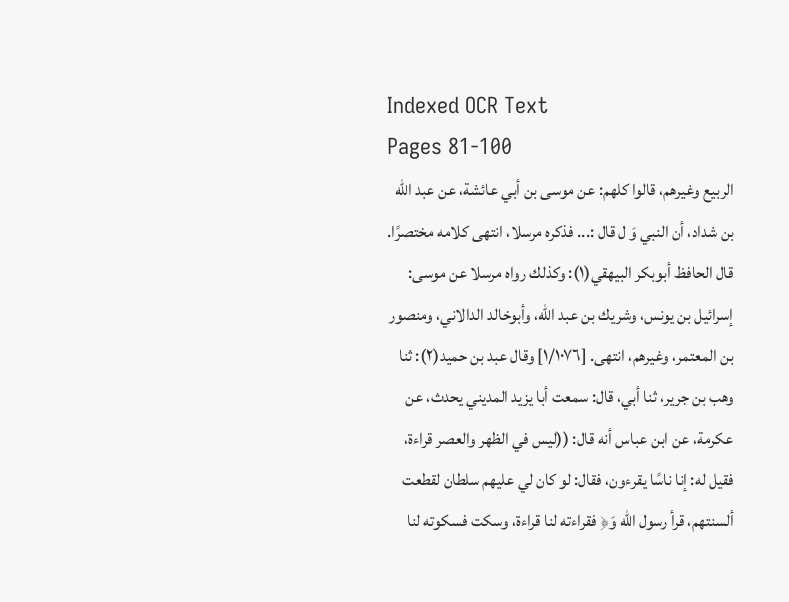Indexed OCR Text
Pages 81-100
الربيع وغيرهم، قالوا كلهم: عن موسى بن أبي عائشة، عن عبد الله بن شداد، أن النبي وَ ل قال :... فذكره مرسلا، انتهى كلامه مختصرًا. قال الحافظ أبوبكر البيهقي(١): وكذلك رواه مرسلا عن موسى: إسرائيل بن يونس، وشريك بن عبد الله، وأبوخالد الدالاني، ومنصور بن المعتمر، وغيرهم، انتهى. [١/١٠٧٦] وقال عبد بن حميد(٢): ثنا وهب بن جرير، ثنا أبي، قال: سمعت أبا يزيد المديني يحدث، عن عكرمة، عن ابن عباس أنه قال: ((ليس في الظهر والعصر قراءة، فقيل له: إنا ناسًا يقرءون، فقال: لو كان لي عليهم سلطان لقطعت ألسنتهم، قرأ رسول الله وَ﴿ فقراءته لنا قراءة، وسكت فسكوته لنا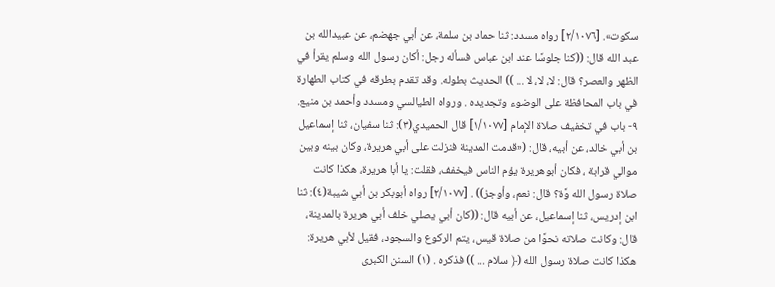سكوت». [٢/١٠٧٦] رواه مسدد: ثنا حماد بن سلمة، عن أبي جهضم، عن عبيدالله بن عبد الله قال: ((كنا جلوسًا عند ابن عباس فسأله رجل: أكان رسول الله وسلم يقرأ في الظهر والعصر؟ قال: لا، لا، لا ... )) الحديث بطوله. وقد تقدم بطرقه في كتاب الطهارة في باب المحافظة على الوضوء وتجديده . ورواه الطيالسي ومسدد وأحمد بن منيع. ٩- باب في تخفيف صلاة الإمام [١/١٠٧٧] قال الحميدي(٣): ثنا سفيان، ثنا إسماعيل بن أبي خالد، عن أبيه، قال: («قدمت المدينة فنزلت على أبي هريرة، وكان بينه وبين موالي قرابة ، فكان أبوهريرة يؤم الناس فيخفف، فقلت: يا أبا هريرة، هكذا كانت صلاة رسول الله وَّة؟ قال: نعم، وأوجز)) . [٢/١٠٧٧] رواه أبوبكر بن أبي شيبة(٤): ثنا ابن إدريس، ثنا إسماعيل، عن أبيه قال: ((كان أبي يصلي خلف أبي هريرة بالمدينة، قال: وكانت صلاته نحوًا من صلاة قيس، يتم الركوع والسجود، فقيل لأبي هريرة: هكذا كانت صلاة رسول الله (﴿ سلام ... )) فذكره . (١) السنن الكبرى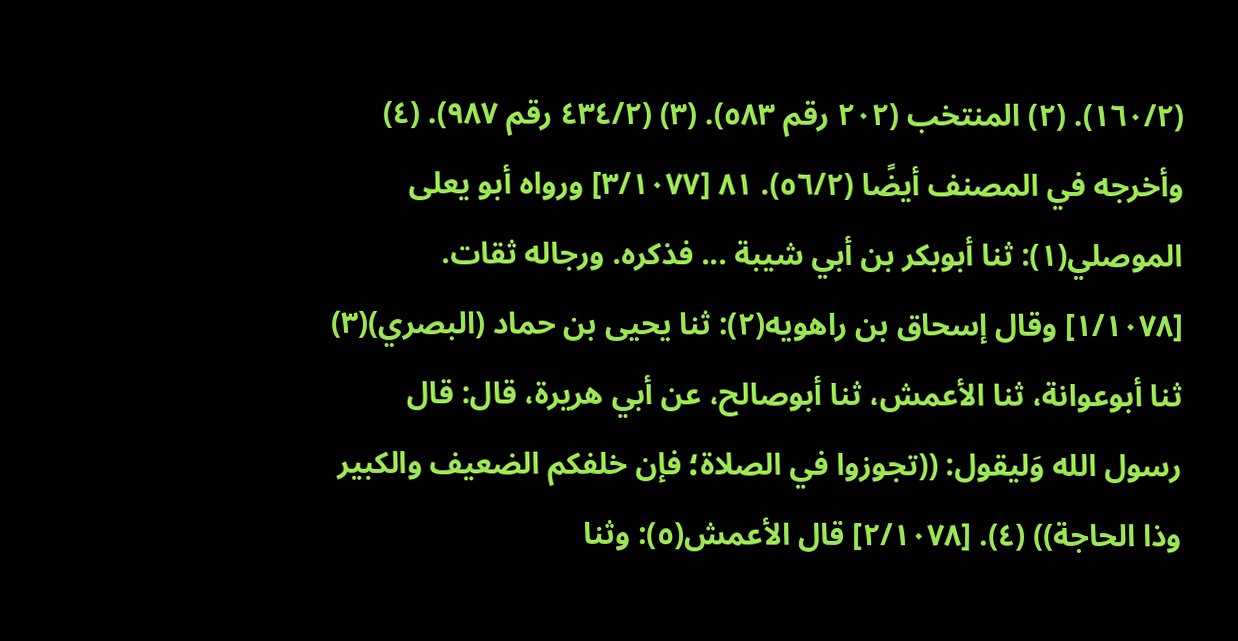(١٦٠/٢). (٢) المنتخب (٢٠٢ رقم ٥٨٣). (٣) (٤٣٤/٢ رقم ٩٨٧). (٤) وأخرجه في المصنف أيضًا (٥٦/٢). ٨١ [٣/١٠٧٧] ورواه أبو يعلى الموصلي(١): ثنا أبوبكر بن أبي شيبة ... فذكره. ورجاله ثقات. [١/١٠٧٨] وقال إسحاق بن راهويه(٢): ثنا يحيى بن حماد (البصري)(٣) ثنا أبوعوانة، ثنا الأعمش، ثنا أبوصالح، عن أبي هريرة، قال: قال رسول الله وَليقول: ((تجوزوا في الصلاة؛ فإن خلفكم الضعيف والكبير وذا الحاجة)) (٤). [٢/١٠٧٨] قال الأعمش(٥): وثنا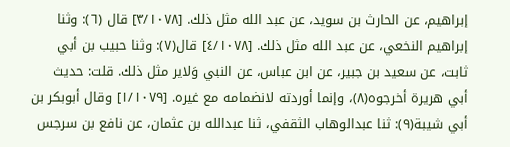إبراهيم، عن الحارث بن سويد، عن عبد الله مثل ذلك. [٣/١٠٧٨] قال (٦): وثنا إبراهيم النخعي، عن عبد الله مثل ذلك. [٤/١٠٧٨] قال(٧): وثنا حبيب بن أبي ثابت، عن سعيد بن جبير، عن ابن عباس، عن النبي وَلاير مثل ذلك. قلت: حديث أبي هريرة أخرجوه(٨)، وإنما أوردته لانضمامه مع غيره. [١/١٠٧٩] وقال أبوبكر بن أبي شيبة(٩): ثنا عبدالوهاب الثقفي، ثنا عبدالله بن عثمان، عن نافع بن سرجس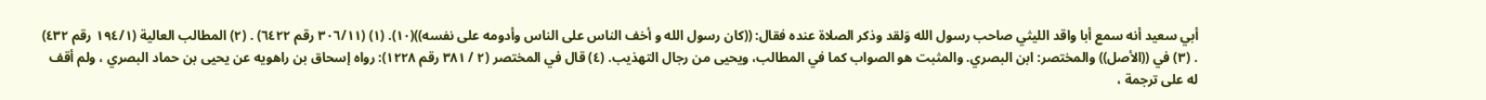أبي سعيد أنه سمع أبا واقد الليثي صاحب رسول الله وَلقد وذكر الصلاة عنده فقال: ((كان رسول الله و أخف الناس على الناس وأدومه على نفسه))(١٠). (١) (٣٠٦/١١ رقم ٦٤٢٢) . (٢) المطالب العالية (١٩٤/١ رقم ٤٣٢) . (٣) في ((الأصل)) والمختصر: ابن البصري. والمثبت هو الصواب كما في المطالب، ويحيى من رجال التهذيب. (٤) قال في المختصر (٢ / ٣٨١ رقم ١٢٢٨): رواه إسحاق بن راهويه عن يحيى بن حماد البصري ، ولم أقف له على ترجمة ،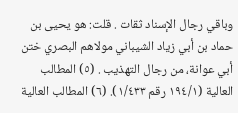وباقي رجال الإسناد ثقات . قلت: هو يحيى بن حماد بن أبي زياد الشيباني مولاهم البصري ختن أبي عوانة، من رجال التهذيب . (٥) المطالب العالية (١٩٤/١ رقم ١/٤٣٣). (٦) المطالب العالية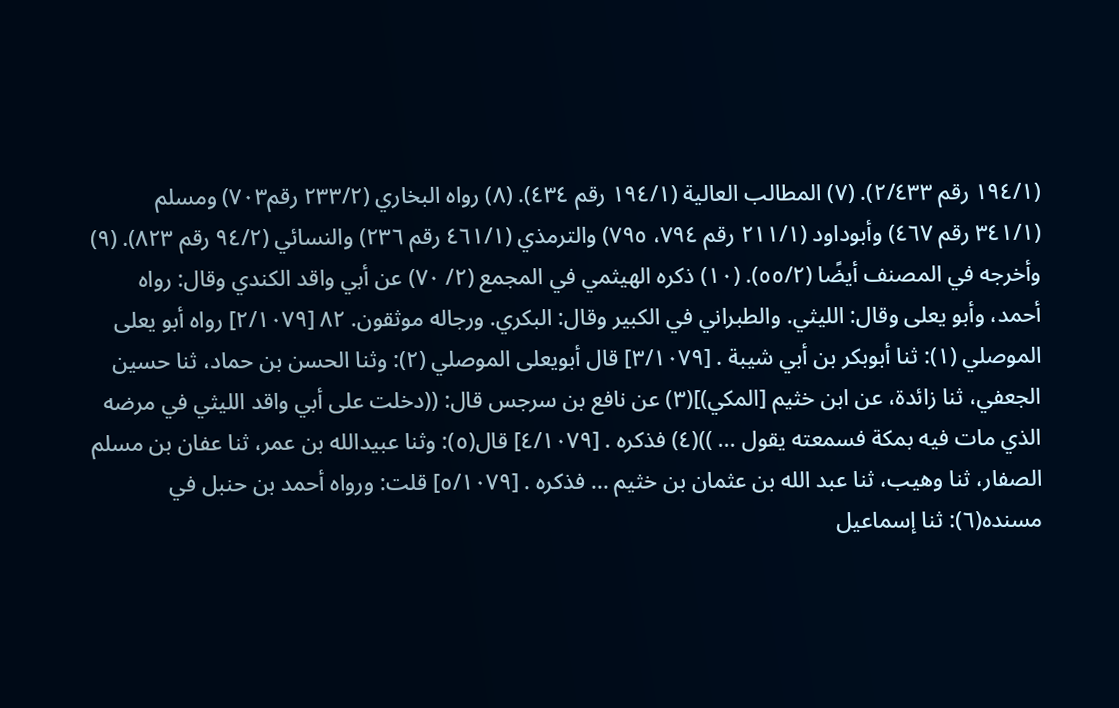(١٩٤/١ رقم ٢/٤٣٣). (٧) المطالب العالية (١٩٤/١ رقم ٤٣٤). (٨) رواه البخاري (٢٣٣/٢ رقم٧٠٣) ومسلم (٣٤١/١ رقم ٤٦٧) وأبوداود (٢١١/١ رقم ٧٩٤، ٧٩٥) والترمذي (٤٦١/١ رقم ٢٣٦) والنسائي (٩٤/٢ رقم ٨٢٣). (٩) وأخرجه في المصنف أيضًا (٥٥/٢). (١٠) ذكره الهيثمي في المجمع (٢/ ٧٠) عن أبي واقد الكندي وقال: رواه أحمد، وأبو يعلى وقال: الليثي. والطبراني في الكبير وقال: البكري. ورجاله موثقون. ٨٢ [٢/١٠٧٩] رواه أبو يعلى الموصلي (١): ثنا أبوبكر بن أبي شيبة . [٣/١٠٧٩] قال أبويعلى الموصلي (٢): وثنا الحسن بن حماد، ثنا حسين الجعفي، ثنا زائدة، عن ابن خثيم [المكي)](٣) عن نافع بن سرجس قال: ((دخلت على أبي واقد الليثي في مرضه الذي مات فيه بمكة فسمعته يقول ... ))(٤) فذكره . [٤/١٠٧٩] قال(٥): وثنا عبيدالله بن عمر، ثنا عفان بن مسلم الصفار، ثنا وهيب، ثنا عبد الله بن عثمان بن خثيم ... فذكره . [٥/١٠٧٩] قلت: ورواه أحمد بن حنبل في مسنده(٦): ثنا إسماعيل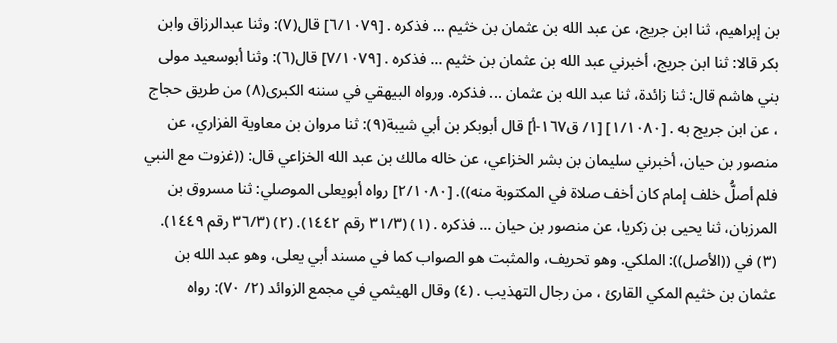بن إبراهيم، ثنا ابن جريج، عن عبد الله بن عثمان بن خثيم ... فذكره . [٦/١٠٧٩] قال(٧): وثنا عبدالرزاق وابن بكر قالا: ثنا ابن جريج، أخبرني عبد الله بن عثمان بن خثيم ... فذكره . [٧/١٠٧٩] قال(٦): وثنا أبوسعيد مولى بني هاشم قال: ثنا زائدة، ثنا عبد الله بن عثمان ... فذكره. ورواه البيهقي في سننه الكبرى(٨) من طريق حجاج ، عن ابن جريج به . [١/١٠٨٠] [١/ ق١٦٧-أ] قال أبوبكر بن أبي شيبة(٩): ثنا مروان بن معاوية الفزاري، عن منصور بن حيان، أخبرني سليمان بن بشر الخزاعي، عن خاله مالك بن عبد الله الخزاعي قال: ((غزوت مع النبي فلم أصلُّ خلف إمام كان أخف صلاة في المكتوبة منه)). [٢/١٠٨٠] رواه أبويعلى الموصلي: ثنا مسروق بن المرزبان، ثنا يحيى بن زكريا، عن منصور بن حيان ... فذكره . (١) (٣١/٣ رقم ١٤٤٢). (٢) (٣٦/٣ رقم ١٤٤٩). (٣) في ((الأصل)): الملكي. وهو تحريف، والمثبت هو الصواب كما في مسند أبي يعلى، وهو عبد الله بن عثمان بن خثيم المكي القارئ ، من رجال التهذيب . (٤) وقال الهيثمي في مجمع الزوائد (٢/ ٧٠): رواه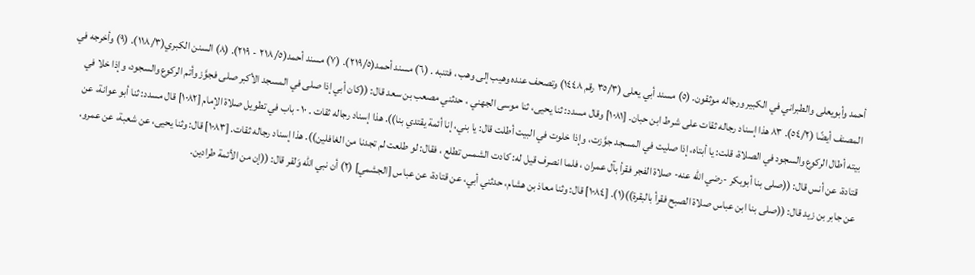أحمد وأبويعلى والطبراني في الكبير ورجاله موثقون. (٥) مسند أبي يعلى (٣٥/٣ رقم ١٤٤٨) وتصحف عنده وهيب إلى وهب ، فتنبه . (٦) مسند أحمد(٢١٩/٥). (٧) مسند أحمد(٢١٨/٥ - ٢١٩). (٨) السنن الكبري(١١٨/٣). (٩) وأخرجه في المصنف أيضًا (٥٤/٢). ٨٣ هذا إسناد رجاله ثقات على شرط ابن حبان. [١٠٨١] وقال مسدد: ثنا يحيى، ثنا موسى الجهني ، حدثني مصعب بن سعد قال: ((كان أبي إذا صلى في المسجد الأكبر صلى فجوَّز وأتم الركوع والسجود، وإذا خلا في بيته أطال الركوع والسجود في الصلاة، قلت: يا أبتاه، إذا صليت في المسجد جوَّزت، وإذا خلوت في البيت أطلت قال: يا بني، إنا أئمة يقتدي بنا)). هذا إسناد رجاله ثقات . ١٠- باب في تطويل صلاة الإمام [١٠٨٢] قال مسدد: ثنا أبو عوانة، عن قتادة، عن أنس قال: ((صلى بنا أبوبكر -رضي الله عنه- صلاة الفجر فقرأ بآل عمران ، فلما انصرف قيل له: كادت الشمس تطلع ، فقال: لو طلعت لم تجدنا من الغافلين)). هذا إسناد رجاله ثقات. [١٠٨٣] قال: وثنا يحيى، عن شعبة، عن عمرو، عن جابر بن زيد قال: ((صلى بنا ابن عباس صلاة الصبح فقرأ بالبقرة))(١). [١٠٨٤] قال: وثنا معاذ بن هشام، حدثني أبي، عن قتادة، عن عباس [الجشمي] (٢) أن نبي الله وَلقر قال: ((إن من الأئمة طرادين.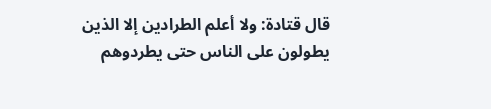قال قتادة: ولا أعلم الطرادين إلا الذين يطولون على الناس حتى يطردوهم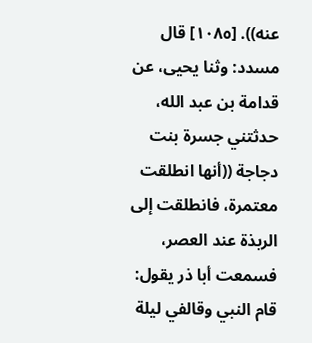عنه)). [١٠٨٥] قال مسدد: وثنا يحيى، عن قدامة بن عبد الله، حدثتني جسرة بنت دجاجة ((أنها انطلقت معتمرة، فانطلقت إلى الربذة عند العصر، فسمعت أبا ذر يقول: قام النبي وقالفي ليلة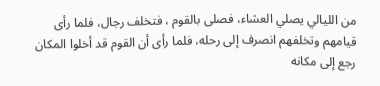من الليالي يصلي العشاء، فصلى بالقوم ، فتخلف رجال، فلما رأى قيامهم وتخلفهم انصرف إلى رحله، فلما رأى أن القوم قد أخلوا المكان رجع إلى مكانه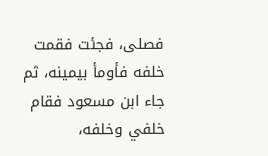فصلى، فجئت فقمت خلفه فأومأ بيمينه، ثم جاء ابن مسعود فقام خلفي وخلفه،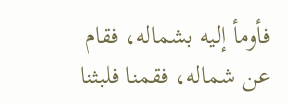فأومأ إليه بشماله، فقام عن شماله، فقمنا فلبثنا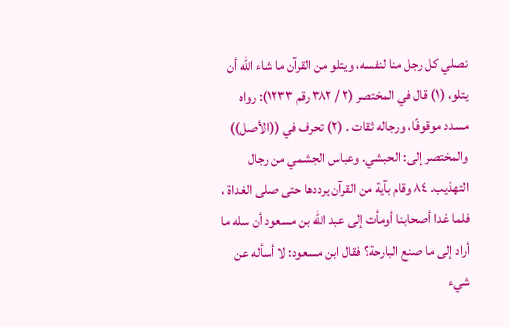نصلي كل رجل منا لنفسه، ويتلو من القرآن ما شاء الله أن يتلو، (١) قال في المختصر (٢ / ٣٨٢ رقم ١٢٣٣): رواه مسدد موقوفًا، ورجاله ثقات . (٢) تحرف في ((الأصل)) والمختصر إلى: الحبشي. وعباس الجشمي من رجال التهذيب. ٨٤ وقام بآية من القرآن يرددها حتى صلى الغداة ، فلما غدا أصحابنا أومأت إلى عبد الله بن مسعود أن سله ما أراد إلى ما صنع البارحة؟ فقال ابن مسعود: لا أسأله عن شيء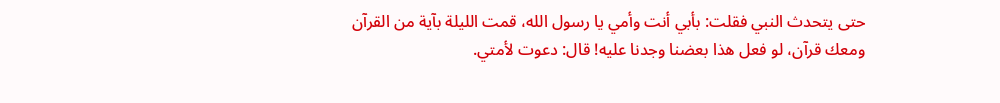حتى يتحدث النبي فقلت: بأبي أنت وأمي يا رسول الله، قمت الليلة بآية من القرآن ومعك قرآن، لو فعل هذا بعضنا وجدنا عليه! قال: دعوت لأمتي.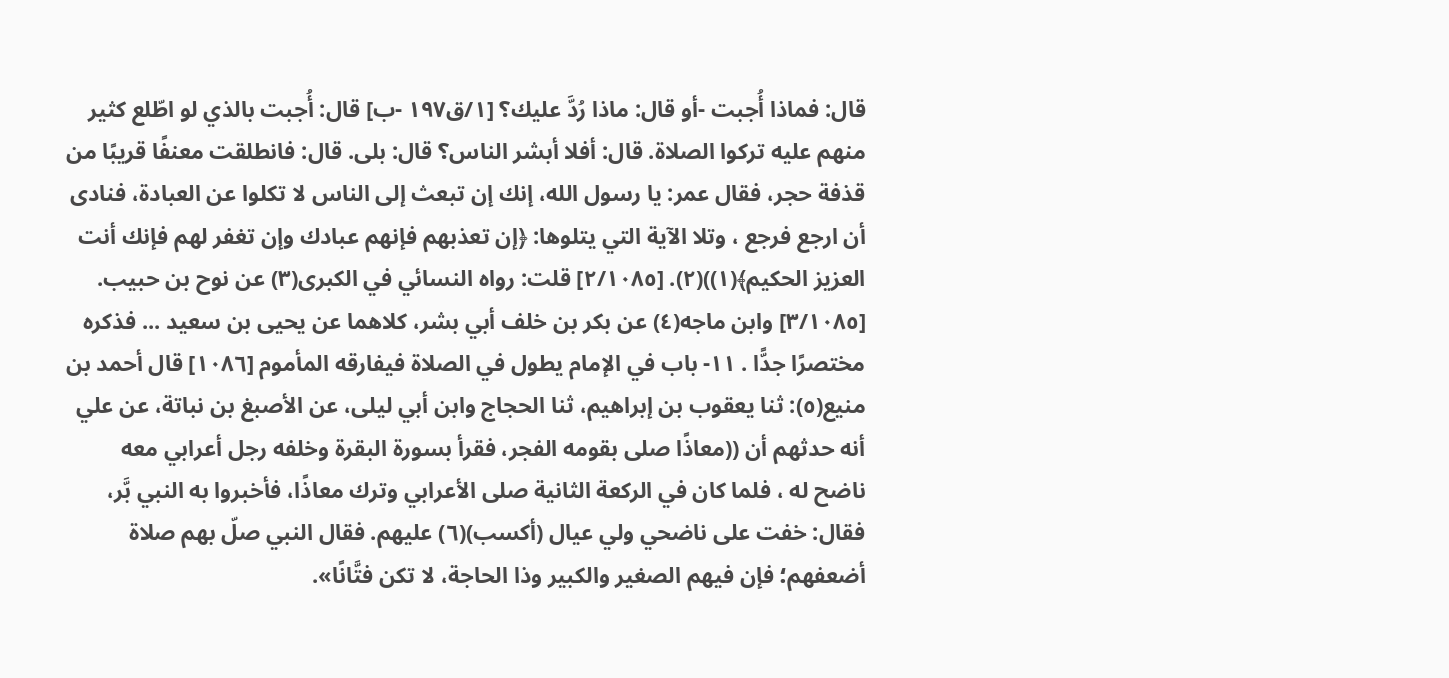قال: فماذا أُجبت -أو قال: ماذا رُدَّ عليك؟ [١/ق١٩٧ -ب] قال: أُجبت بالذي لو اطّلع كثير منهم عليه تركوا الصلاة. قال: أفلا أبشر الناس؟ قال: بلى. قال: فانطلقت معنفًا قريبًا من قذفة حجر، فقال عمر: يا رسول الله، إنك إن تبعث إلى الناس لا تكلوا عن العبادة، فنادى أن ارجع فرجع ، وتلا الآية التي يتلوها: ﴿إن تعذبهم فإنهم عبادك وإن تغفر لهم فإنك أنت العزيز الحكيم﴾(١))(٢). [٢/١٠٨٥] قلت: رواه النسائي في الکبری(٣) عن نوح بن حبيب. [٣/١٠٨٥] وابن ماجه(٤) عن بكر بن خلف أبي بشر، كلاهما عن يحيى بن سعيد ... فذكره مختصرًا جدًّا . ١١- باب في الإمام يطول في الصلاة فيفارقه المأموم [١٠٨٦] قال أحمد بن منيع(٥): ثنا يعقوب بن إبراهيم، ثنا الحجاج وابن أبي ليلى، عن الأصبغ بن نباتة، عن علي أنه حدثهم أن ((معاذًا صلى بقومه الفجر، فقرأ بسورة البقرة وخلفه رجل أعرابي معه ناضح له ، فلما كان في الركعة الثانية صلى الأعرابي وترك معاذًا، فأخبروا به النبي بَّر، فقال: خفت على ناضحي ولي عيال (أكسب)(٦) عليهم. فقال النبي صلّ بهم صلاة أضعفهم؛ فإن فيهم الصغير والكبير وذا الحاجة، لا تكن فتَّانًا».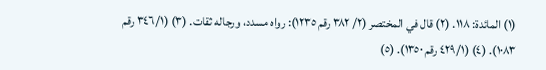(١) المائدة: ١١٨. (٢) قال في المختصر (٢/ ٣٨٢ رقم ١٢٣٥): رواه مسدد، ورجاله ثقات. (٣) (٣٤٦/١ رقم ١٠٨٣). (٤) (٤٢٩/١ رقم ١٣٥٠). (٥)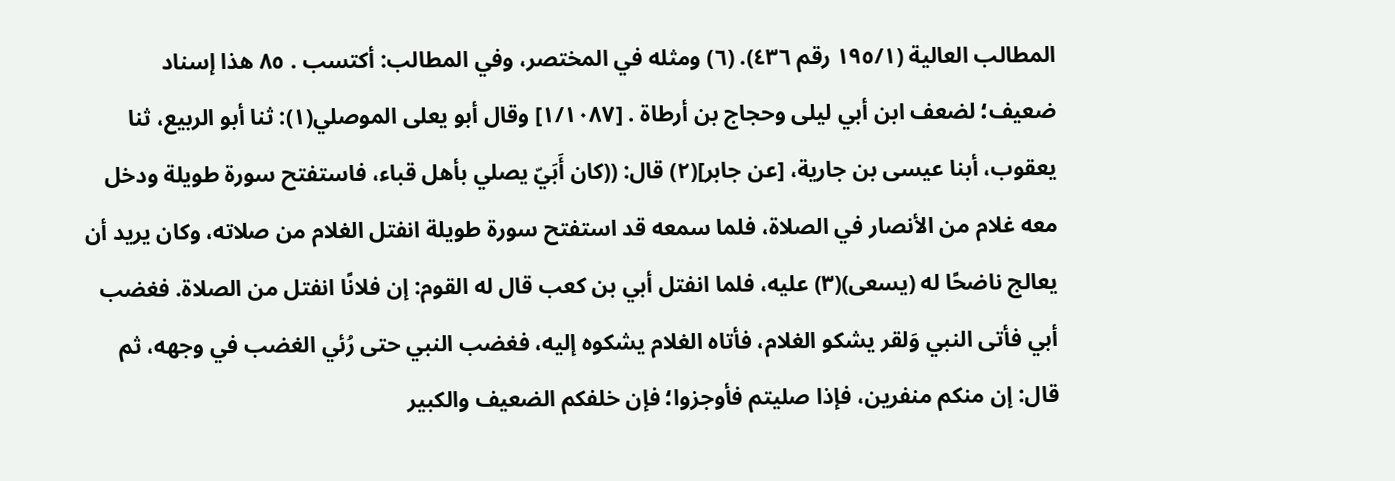المطالب العالية (١٩٥/١ رقم ٤٣٦). (٦) ومثله في المختصر، وفي المطالب: أكتسب . ٨٥ هذا إسناد ضعيف؛ لضعف ابن أبي ليلى وحجاج بن أرطاة . [١/١٠٨٧] وقال أبو يعلى الموصلي(١): ثنا أبو الربيع، ثنا يعقوب، أبنا عيسى بن جارية، [عن جابر](٢) قال: ((كان أَبَيّ يصلي بأهل قباء، فاستفتح سورة طويلة ودخل معه غلام من الأنصار في الصلاة، فلما سمعه قد استفتح سورة طويلة انفتل الغلام من صلاته، وكان يريد أن يعالج ناضحًا له (يسعى)(٣) عليه، فلما انفتل أبي بن كعب قال له القوم: إن فلانًا انفتل من الصلاة. فغضب أبي فأتى النبي وَلقر يشكو الغلام، فأتاه الغلام يشكوه إليه، فغضب النبي حتى رُئي الغضب في وجهه، ثم قال: إن منكم منفرين، فإذا صليتم فأوجزوا؛ فإن خلفكم الضعيف والكبير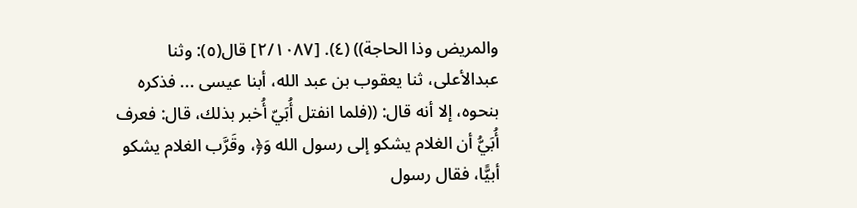والمريض وذا الحاجة)) (٤). [٢/١٠٨٧] قال(٥): وثنا عبدالأعلى، ثنا يعقوب بن عبد الله، أبنا عيسى ... فذكره بنحوه، إلا أنه قال: ((فلما انفتل أُبَيّ أُخبر بذلك، قال: فعرف أُبَيُّ أن الغلام يشكو إلى رسول الله وَ﴿، وقَرَّب الغلام يشكو أبيًّا، فقال رسول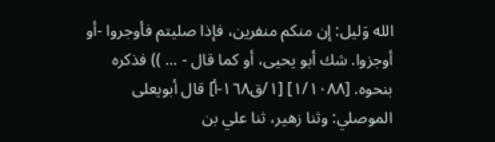الله وَليل: إن منكم منفرين، فإذا صليتم فأوجروا -أو أوجزوا. شك أبو يحيى، أو كما قال - ... )) فذكره بنحوه. [١/١٠٨٨] [١/ق١٦٨-أ] قال أبويعلى الموصلي: وثنا زهير، ثنا علي بن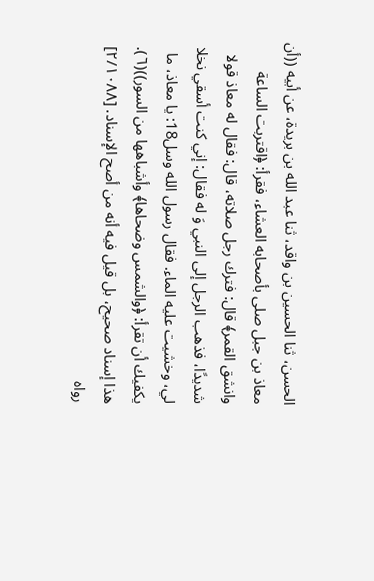الحسن، ثنا الحسين بن واقد، ثنا عبد الله بن بريدة، عن أبيه ((أن معاذ بن جبل صلى بأصحابه العشاء، فقرأ: ﴿اقتربت الساعة وانشق القمر﴾ قال: فترك رجل صلاته، قال: فقال له معاذ قولا شديدًا، فذهب الرجل إلى النبي وَ له فقال: إني كنت أسقي نخلا لي، وخشيت عليه الماء. فقال رسول الله وسل18: يا معاذ، ما يكفيك أن تقرأ: ﴿والشمس وضحاها﴾ وأشباهها من السور))(٦). هذا إسناد صحیح، بل قیل فيه أنه من أصح الإسناد. [٢/١٠٨٨] رواه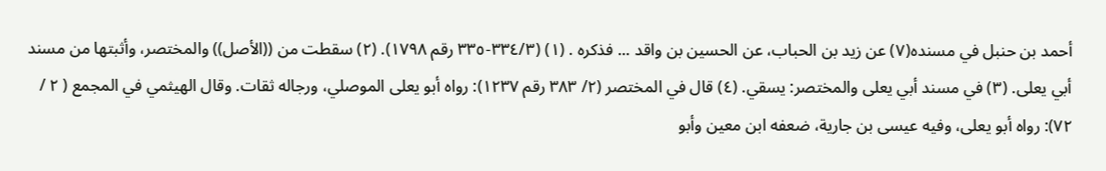أحمد بن حنبل في مسنده(٧) عن زيد بن الحباب، عن الحسين بن واقد ... فذكره . (١) (٣٣٤/٣-٣٣٥ رقم ١٧٩٨). (٢) سقطت من ((الأصل)) والمختصر، وأثبتها من مسند أبي يعلى. (٣) في مسند أبي يعلى والمختصر: يسقي. (٤) قال في المختصر (٢/ ٣٨٣ رقم ١٢٣٧): رواه أبو يعلى الموصلي، ورجاله ثقات. وقال الهيثمي في المجمع ( ٢ / ٧٢): رواه أبو يعلى، وفيه عيسى بن جارية، ضعفه ابن معين وأبو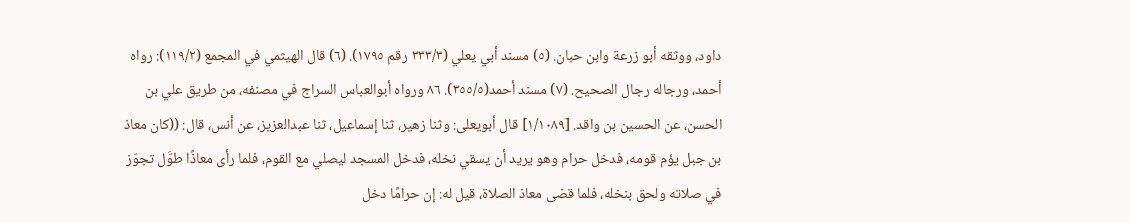داود، ووثقه أبو زرعة وابن حبان. (٥) مسند أبي يعلي (٣٣٣/٣ رقم ١٧٩٥). (٦) قال الهيثمي في المجمع (١١٩/٢): رواه أحمد، ورجاله رجال الصحيح. (٧) مسند أحمد(٣٥٥/٥). ٨٦ ورواه أبوالعباس السراج في مصنفه، من طريق علي بن الحسن، عن الحسين بن واقد. [١/١٠٨٩] قال أبويعلى: وثنا زهير، ثنا إسماعيل، ثنا عبدالعزيز، عن أنس، قال: ((كان معاذ بن جبل يؤم قومه، فدخل حرام وهو يريد أن يسقي نخله، فدخل المسجد ليصلي مع القوم، فلما رأى معاذًا طوَّل تجوّز في صلاته ولحق بنخله، فلما قضى معاذ الصلاة، قيل له: إن حرامًا دخل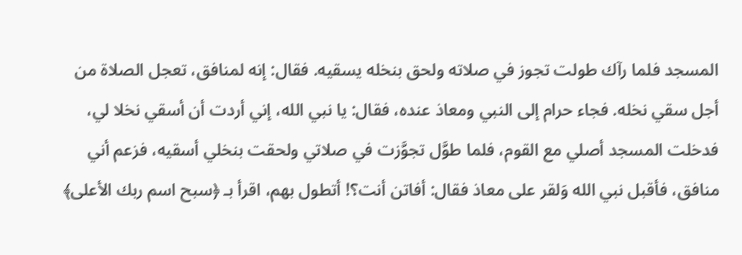المسجد فلما رآك طولت تجوز في صلاته ولحق بنخله يسقيه. فقال: إنه لمنافق، تعجل الصلاة من أجل سقي نخله. فجاء حرام إلى النبي ومعاذ عنده، فقال: يا نبي الله، إني أردت أن أسقي نخلا لي، فدخلت المسجد أصلي مع القوم، فلما طوَّل تجوَّزت في صلاتي ولحقت بنخلي أسقيه، فزعم أني منافق، فأقبل نبي الله وَلقر على معاذ فقال: أفاتن أنت؟! أتطول بهم، اقرأ بـ ﴿سبح اسم ربك الأعلى﴾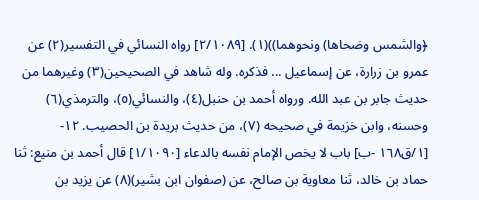﴿والشمس وضحاها) ونحوهما))(١). [٢/١٠٨٩] رواه النسائي في التفسير(٢) عن عمرو بن زرارة، عن إسماعيل ... فذكره. وله شاهد في الصحيحين(٣) وغيرهما من حديث جابر بن عبد الله. ورواه أحمد بن حنبل(٤)، والنسائي(٥)، والترمذي(٦) وحسنه، وابن خزيمة في صحيحه (٧)، من حديث بريدة بن الحصيب. ١٢- [١/ق١٦٨ -ب] باب لا يخص الإمام نفسه بالدعاء [١/١٠٩٠] قال أحمد بن منيع: ثنا حماد بن خالد، ثنا معاوية بن صالح، عن (صفوان ابن بشير)(٨) عن يزيد بن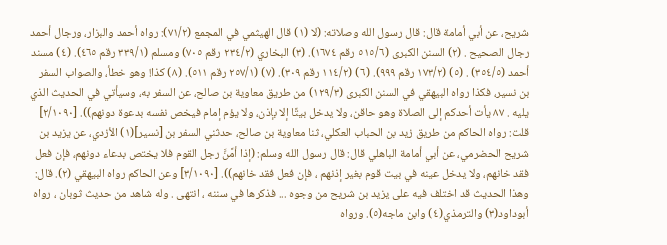شريح، عن أبي أمامة قال: قال رسول الله وصلاته: (لا (١) قال الهيثمي في المجمع (٧١/٢): رواه أحمد والبزار، ورجال أحمد رجال الصحيح . (٢) السنن الكبرى (٥١٥/٦ رقم ١٦٧٤). (٣) البخاري (٢٣٤/٢ رقم ٧٠٥) ومسلم (٣٣٩/١ رقم ٤٦٥). (٤) مسند أحمد (٣٥٤/٥) . (٥) (١٧٣/٢ رقم ٩٩٩). (٦) (١١٤/٢ رقم ٣٠٩). (٧) (٢٥٧/١ رقم ٥١١). (٨) كذا! وهو خطأ، والصواب السفر بن نسير، فكذا رواه البيهقي في السنن الكبرى (١٢٩/٣) من طريق معاوية بن صالح، عن السفر به، وسيأتي في الحديث الذي يليه . ٨٧ يأت أحدكم إلى الصلاة وهو حاقن، ولا يدخل بيتًا إلا بإذن، ولا يؤم إمام فیخص نفسه بدعوة دونهم)). [٢/١٠٩٠] قلت: رواه الحاكم من طريق زيد بن الحباب العكلي، ثنا معاوية بن صالح، حدثني السفر بن [نسير](١) الأزدي، عن يزيد بن شريح الحضرمي، عن أبي أمامة الباهلي قال: قال رسول الله وسلم: (إذا أمَّنَّ رجل القوم فلا يختص بدعاء دونهم، فإن فعل فقد خانهم، ولا يدخل عينه في بيت قوم بغير إذنهم ، فإن فعل فقد خانهم)). [٣/١٠٩٠] وعن الحاكم رواه البيهقي (٢). قال: وهذا الحديث قد اختلف فيه على يزيد بن شريح من وجوه ... فذكرها في سننه ، انتهى . وله شاهد من حديث ثوبان ، رواه أبوداود(٣) والترمذي(٤) وابن ماجه(٥). ورواه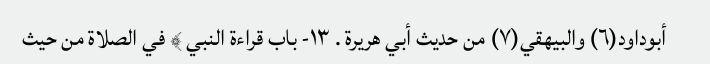أبوداود(٦) والبيهقي(٧) من حديث أبي هريرة . ١٣- باب قراءة النبي ﴾ في الصلاة من حيث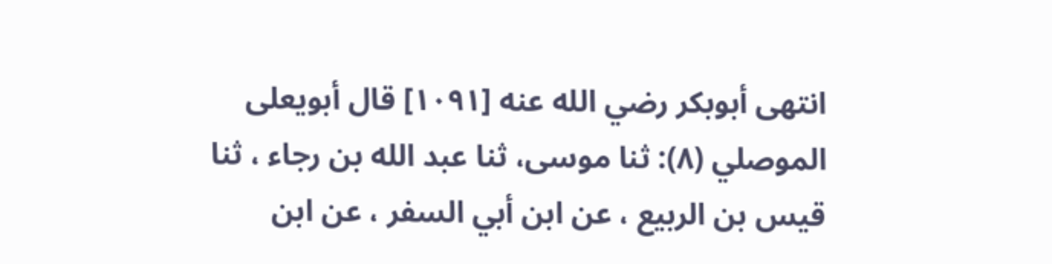انتهى أبوبكر رضي الله عنه [١٠٩١] قال أبويعلى الموصلي (٨): ثنا موسى، ثنا عبد الله بن رجاء ، ثنا قيس بن الربيع ، عن ابن أبي السفر ، عن ابن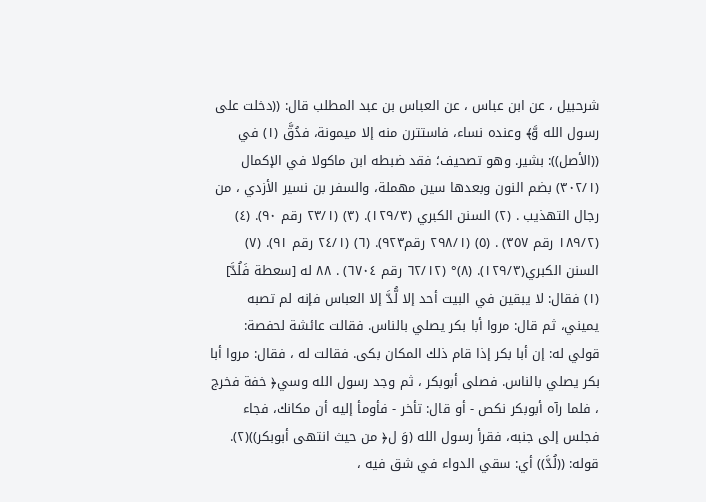شرحبيل ، عن ابن عباس ، عن العباس بن عبد المطلب قال: ((دخلت على رسول الله وَّ﴾ وعنده نساء، فاستترن منه إلا ميمونة، فدُقَّ (١) في ((الأصل)): بشير. وهو تصحيف؛ فقد ضبطه ابن ماكولا في الإكمال (٣٠٢/١) بضم النون وبعدها سين مهملة، والسفر بن نسير الأزدي ، من رجال التهذيب . (٢) السنن الكبري (١٢٩/٣). (٣) (٢٣/١ رقم ٩٠). (٤) (١٨٩/٢ رقم ٣٥٧) . (٥) (٢٩٨/١ رقم٩٢٣). (٦) (٢٤/١ رقم ٩١). (٧) السنن الكبري(١٢٩/٣). (٨)° (٦٢/١٢ رقم ٦٧٠٤) . ٨٨ له [سعطة فَلُدَّ] (١) فقال: لا يبقين في البيت أحد إلا لُّدَّ إلا العباس فإنه لم تصبه يميني، ثم قال: مروا أبا بكر يصلي بالناس. فقالت عائشة لحفصة: قولي له: إن أبا بكر إذا قام ذلك المكان بكى. فقالت له ، فقال: مروا أبا بكر يصلي بالناس. فصلى أبوبكر ، ثم وجد رسول الله وسي﴿ خفة فخرج ، فلما رآه أبوبكر نكص - أو قال: تأخر - فأومأ إليه أن مكانك، فجاء فجلس إلى جنبه، فقرأ رسول الله (وَ ل﴿ من حيث انتهى أبوبكر))(٢). قوله: ((لُدَّ)) أي: سقي الدواء في شق فيه ،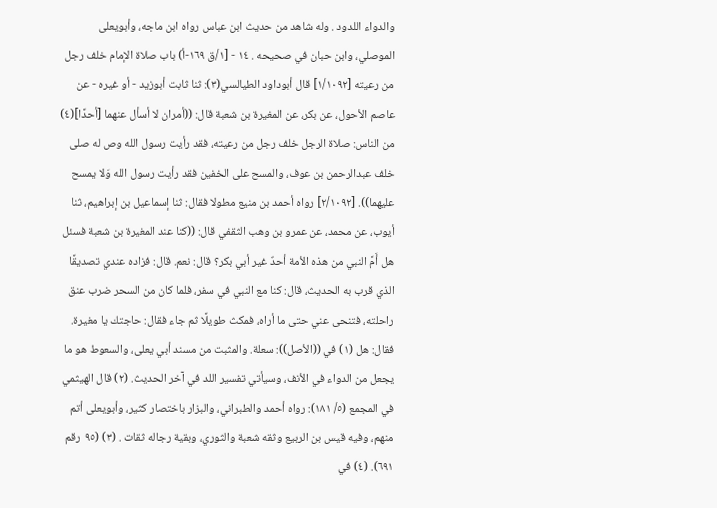والدواء اللدود . وله شاهد من حديث ابن عباس رواه ابن ماجه، وأبويعلى الموصلي، وابن حبان في صحيحه . ١٤ - [١/ق ١٦٩-أ) باب صلاة الإمام خلف رجل من رعيته [١/١٠٩٢] قال أبوداود الطيالسي(٣): ثنا ثابت أبوزيد - أو غيره - عن عاصم الأحول، عن بكر، عن المغيرة بن شعبة قال: ((أمران لا أسأل عنهما [أحدًا](٤) من الناس: صلاة الرجل خلف رجل من رعيته، فقد رأيت رسول الله وص له صلى خلف عبدالرحمن بن عوف، والمسح على الخفين فقد رأيت رسول الله وَلا يمسح عليهما)). [٢/١٠٩٢] رواه أحمد بن منيع مطولا فقال: ثنا إسماعيل بن إبراهيم، ثنا أيوب، عن محمد، عن عمرو بن وهب الثقفي قال: ((كنا عند المغيرة بن شعبة فسئل هل أَمَّ النبي من هذه الأمة أحدٌ غير أبي بكر؟ قال: نعم. قال: فزاده عندي تصديقًا الذي قرب به الحديث، قال: كنا مع النبي في سفر، فلما كان من السحر ضرب عنق راحلته، فتنحى عني حتى ما أراه، فمكث طويلًا ثم جاء فقال: حاجتك يا مغيرة. فقال: هل (١) في ((الأصل)): سعلة. والمثبت من مسند أبي يعلى، والسعوط هو ما يجعل من الدواء في الأنف، وسيأتي تفسير اللد في آخر الحديث. (٢) قال الهيثمي في المجمع (٥/ ١٨١): رواه أحمد والطبراني، والبزار باختصار كثير، وأبويعلى أتم منهم، وفيه قيس بن الربيع وثقه شعبة والثوري، وبقية رجاله ثقات . (٣) (٩٥ رقم ٦٩١). (٤) في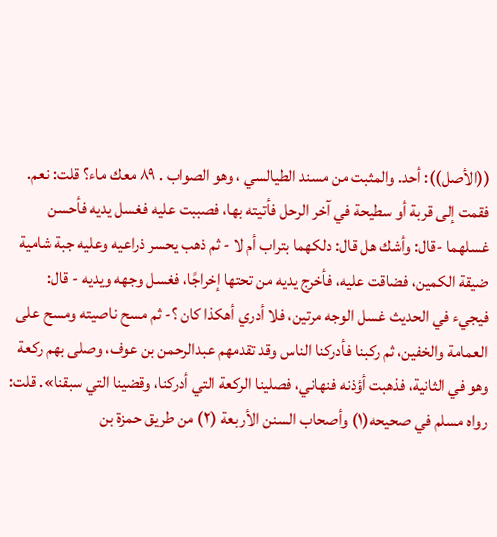((الأصل)): أحد. والمثبت من مسند الطيالسي ، وهو الصواب . ٨٩ معك ماء؟ قلت: نعم. فقمت إلى قربة أو سطيحة في آخر الرحل فأتيته بها، فصببت عليه فغسل يديه فأحسن غسلهما -قال: وأشك هل قال: دلكهما بتراب أم لا - ثم ذهب يحسر ذراعيه وعليه جبة شامية ضيقة الكمين، فضاقت عليه، فأخرج يديه من تحتها إخراجًا، فغسل وجهه ويديه - قال: فيجيء في الحديث غسل الوجه مرتين، فلا أدري أهكذا كان ؟- ثم مسح ناصيته ومسح على العمامة والخفين، ثم ركبنا فأدركنا الناس وقد تقدمهم عبدالرحمن بن عوف، وصلى بهم ركعة وهو في الثانية، فذهبت أؤذنه فنهاني، فصلينا الركعة التي أدركنا، وقضينا التي سبقنا». قلت: رواه مسلم في صحيحه(١) وأصحاب السنن الأربعة (٢) من طريق حمزة بن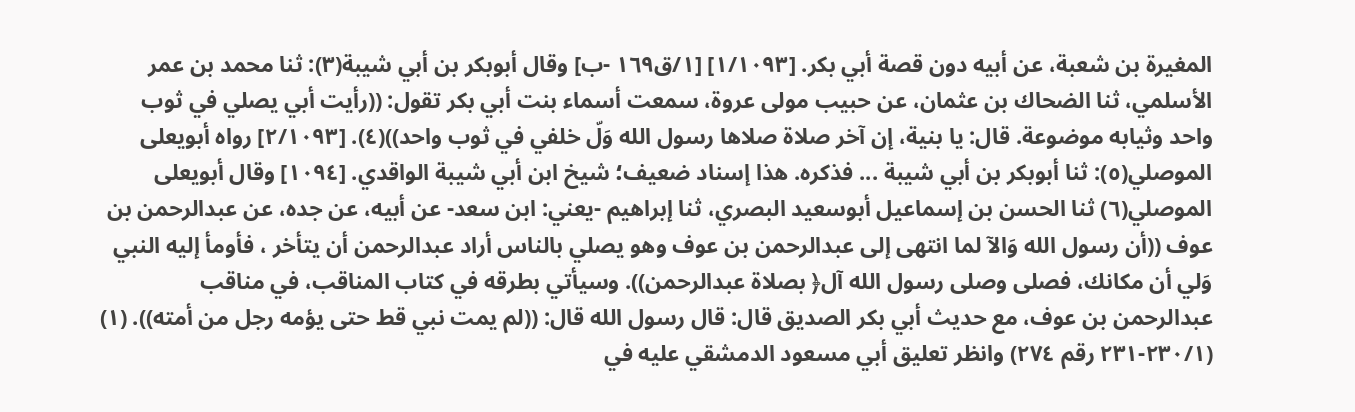المغيرة بن شعبة، عن أبيه دون قصة أبي بكر. [١/١٠٩٣] [١/ق١٦٩ -ب] وقال أبوبكر بن أبي شيبة(٣): ثنا محمد بن عمر الأسلمي، ثنا الضحاك بن عثمان، عن حبيب مولى عروة، سمعت أسماء بنت أبي بكر تقول: ((رأيت أبي يصلي في ثوب واحد وثيابه موضوعة. قال: يا بنية، إن آخر صلاة صلاها رسول الله وَلّ خلفي في ثوب واحد))(٤). [٢/١٠٩٣] رواه أبويعلى الموصلي(٥): ثنا أبوبكر بن أبي شيبة ... فذكره. هذا إسناد ضعيف؛ شيخ ابن أبي شيبة الواقدي. [١٠٩٤] وقال أبويعلى الموصلي(٦) ثنا الحسن بن إسماعيل أبوسعيد البصري، ثنا إبراهيم -يعني: ابن سعد- عن أبيه، عن جده، عن عبدالرحمن بن عوف ((أن رسول الله وَالآ لما انتهى إلى عبدالرحمن بن عوف وهو يصلي بالناس أراد عبدالرحمن أن يتأخر ، فأومأ إليه النبي وَلي أن مكانك، فصلى وصلى رسول الله آل﴿ بصلاة عبدالرحمن)). وسيأتي بطرقه في كتاب المناقب، في مناقب عبدالرحمن بن عوف، مع حديث أبي بكر الصديق قال: قال رسول الله قال: ((لم يمت نبي قط حتى يؤمه رجل من أمته)). (١) (٢٣٠/١-٢٣١ رقم ٢٧٤) وانظر تعليق أبي مسعود الدمشقي عليه في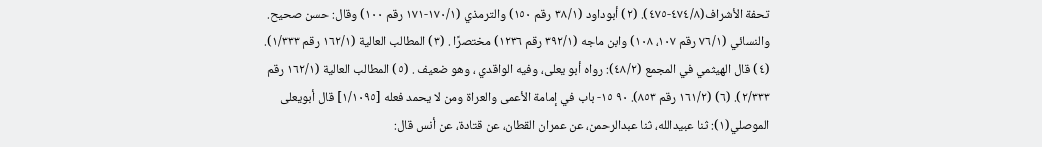تحفة الأشراف(٤٧٤/٨-٤٧٥). (٢) أبوداود (٣٨/١ رقم ١٥٠) والترمذي (١٧٠/١-١٧١ رقم ١٠٠) وقال: حسن صحيح. والنسائي (٧٦/١ رقم ١٠٧، ١٠٨) وابن ماجه (٣٩٢/١ رقم ١٢٣٦) مختصرًا . (٣) المطالب العالية (١٦٢/١ رقم ١/٣٣٣). (٤) قال الهيثمي في المجمع (٤٨/٢): رواه أبو يعلى، وفيه الواقدي ، وهو ضعيف . (٥) المطالب العالية (١٦٢/١ رقم ٢/٣٣٣). (٦) (١٦١/٢ رقم ٨٥٣). ٩٠ ١٥- باب في إمامة الأعمى والعراة ومن لا يحمد فعله [١/١٠٩٥] قال أبويعلى الموصلي(١): ثنا عبيدالله، ثنا عبدالرحمن، عن عمران القطان، عن قتادة، عن أنس قال: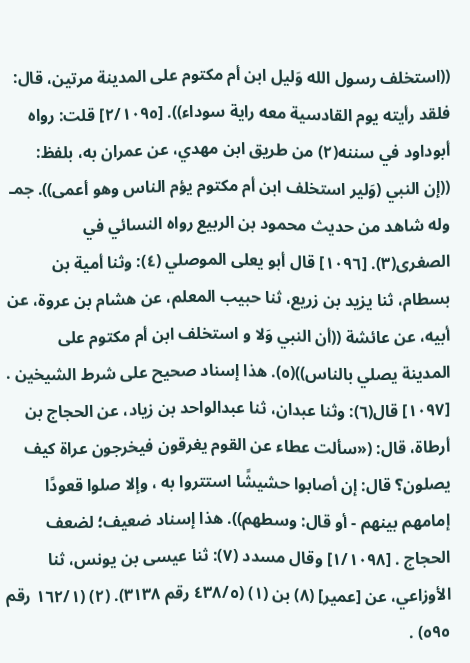((استخلف رسول الله وَليل ابن أم مكتوم على المدينة مرتين، قال: فلقد رأيته يوم القادسية معه راية سوداء)). [٢/١٠٩٥] قلت: رواه أبوداود في سننه(٢) من طريق ابن مهدي، عن عمران به، بلفظ: ((إن النبي (وَلير استخلف ابن أم مكتوم يؤم الناس وهو أعمى)). جمـ وله شاهد من حديث محمود بن الربيع رواه النسائي في الصغرى(٣). [١٠٩٦] قال أبو يعلى الموصلي (٤): وثنا أمية بن بسطام، ثنا يزيد بن زريع، ثنا حبيب المعلم، عن هشام بن عروة، عن أبيه، عن عائشة ((أن النبي وَلا و استخلف ابن أم مكتوم على المدينة يصلي بالناس))(٥). هذا إسناد صحيح على شرط الشيخين . [١٠٩٧] قال(٦): وثنا عبدان، ثنا عبدالواحد بن زياد، عن الحجاج بن أرطاة، قال: («سألت عطاء عن القوم يغرقون فيخرجون عراة كيف يصلون؟ قال: إن أصابوا حشيشًا استتروا به ، وإلا صلوا قعودًا إمامهم بينهم - أو قال: وسطهم)). هذا إسناد ضعيف؛ لضعف الحجاج . [١/١٠٩٨] وقال مسدد (٧): ثنا عيسى بن يونس، ثنا الأوزاعي، عن [عمير] (٨) بن (١) (٤٣٨/٥ رقم ٣١٣٨). (٢) (١٦٢/١ رقم ٥٩٥) .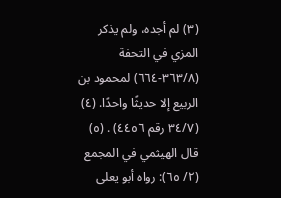(٣) لم أجده، ولم يذكر المزي في التحفة (٣٦٣/٨-٦٦٤) لمحمود بن الربيع إلا حديثًا واحدًا. (٤) (٣٤/٧ رقم ٤٤٥٦) . (٥) قال الهيثمي في المجمع (٢/ ٦٥): رواه أبو يعلى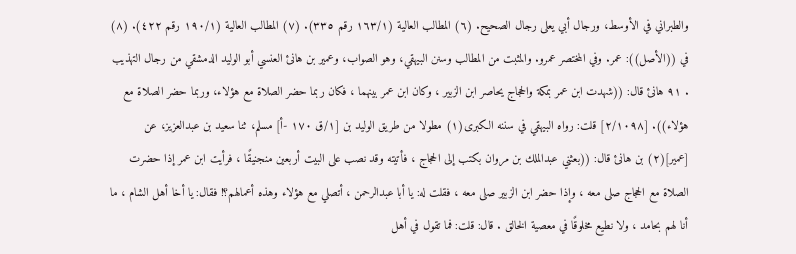والطبراني في الأوسط، ورجال أبي يعلى رجال الصحيح. (٦) المطالب العالية (١٦٣/١ رقم ٣٣٥). (٧) المطالب العالية (١٩٠/١ رقم ٤٢٢). (٨) في ((الأصل)): عمر. وفي المختصر عمرو. والمثبت من المطالب وسنن البيهقي، وهو الصواب، وعمير بن هانئ العنسي أبو الوليد الدمشقي من رجال التهذيب . ٩١ هانئ قال: ((شهدت ابن عمر بمكة والحجاج يحاصر ابن الزبير ، وكان ابن عمر بينهما ، فكان ربما حضر الصلاة مع هؤلاء، وربما حضر الصلاة مع هؤلاء)). [٢/١٠٩٨] قلت: رواه البيهقي في سننه الكبرى(١) مطولا من طريق الوليد بن [١/ق ١٧٠ -أ] مسلم، ثنا سعيد بن عبدالعزيز، عن [عمير](٢) بن هانئ قال: ((بعثني عبدالملك بن مروان بكتب إلى الحجاج ، فأتيته وقد نصب على البيت أربعين منجنيقًا ، فرأيت ابن عمر إذا حضرت الصلاة مع الحجاج صلى معه ، وإذا حضر ابن الزبير صلى معه ، فقلت له: يا أبا عبدالرحمن ، أتصلي مع هؤلاء وهذه أعمالهم؟! فقال: يا أخا أهل الشام ، ما أنا لهم بحامد ، ولا نطيع مخلوقًا في معصية الخالق . قال: قلت: فما تقول في أهل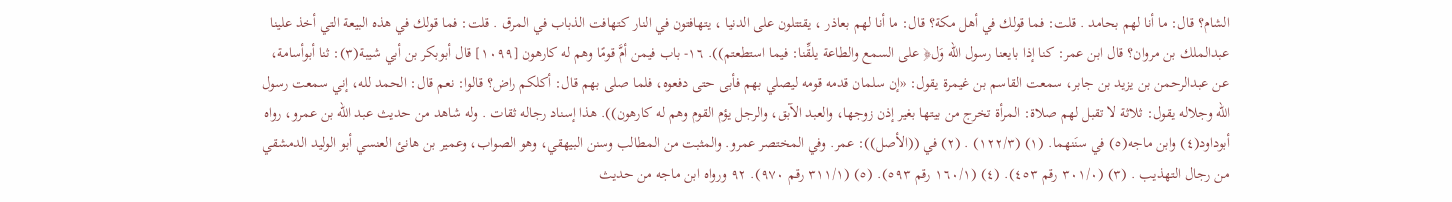الشام؟ قال: ما أنا لهم بحامد . قلت: فما قولك في أهل مكة؟ قال: ما أنا لهم بعاذر ، يقتتلون على الدنيا ، يتهافتون في النار كتهافت الذباب في المرق . قلت: فما قولك في هذه البيعة التي أخذ علينا عبدالملك بن مروان؟ قال ابن عمر: كنا إذا بايعنا رسول الله وَل﴿ على السمع والطاعة يلقِّنا: فيما استطعتم)). ١٦- باب فيمن أمَّ قومًا وهم له كارهون [١٠٩٩] قال أبوبكر بن أبي شيبة(٣): ثنا أبوأسامة، عن عبدالرحمن بن يزيد بن جابر، سمعت القاسم بن غیمرة يقول: «إن سلمان قدمه قومه ليصلي بهم فأبى حتى دفعوه، فلما صلى بهم قال: أكلكم راض؟ قالوا: نعم قال: الحمد لله، إني سمعت رسول الله وجلاله يقول: ثلاثة لا تقبل لهم صلاة: المرأة تخرج من بيتها بغير إذن زوجها، والعبد الآبق، والرجل يؤم القوم وهم له كارهون)). هذا إسناد رجاله ثقات . وله شاهد من حديث عبد الله بن عمرو، رواه أبوداود(٤) وابن ماجه(٥) في سنَنهما. (١) (١٢٢/٣) . (٢) في ((الأصل)): عمر. وفي المختصر عمرو. والمثبت من المطالب وسنن البيهقي، وهو الصواب، وعمير بن هانئ العنسي أبو الوليد الدمشقي من رجال التهذيب . (٣) (٣٠١/٠ رقم ٤٥٣). (٤) (١٦٠/١ رقم ٥٩٣). (٥) (٣١١/١ رقم ٩٧٠). ٩٢ ورواه ابن ماجه من حديث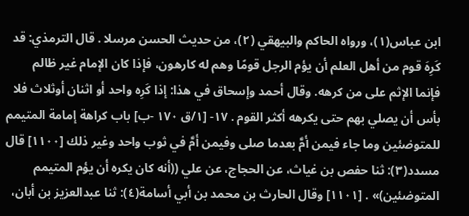ابن عباس(١)، ورواه الحاكم والبيهقي (٢)، من حديث الحسن مرسلا . قال الترمذي: قد كَرِهَ قوم من أهل العلم أن يؤم الرجل قومًا وهم له كارهون، فإذا كان الإمام غير ظالم فإنما الإثم على من كرهه. وقال أحمد وإسحاق في هذا: إذا كَرِه واحد أو اثنان أوثلاث فلا بأس أن يصلي بهم حتى يكرهه أكثر القوم . ١٧- [١/ق ١٧٠ -ب] باب كراهة إمامة المتيمم للمتوضئين وما جاء فيمن أمَّ بعدما صلى وفيمن أمَّ في ثوب واحد وغير ذلك [١١٠٠] قال مسدد(٣): ثنا حفص بن غياث، عن الحجاج، عن علي ((أنه كان يكره أن يؤم المتيمم المتوضئین)» . [١١٠١] وقال الحارث بن محمد بن أبي أسامة(٤): ثنا عبدالعزيز بن أبان،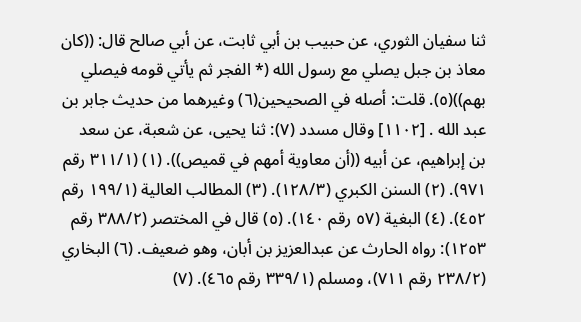ثنا سفيان الثوري، عن حبيب بن أبي ثابت، عن أبي صالح قال: ((كان معاذ بن جبل يصلي مع رسول الله (* الفجر ثم يأتي قومه فيصلي بهم))(٥). قلت: أصله في الصحيحين(٦) وغيرهما من حديث جابر بن عبد الله . [١١٠٢] وقال مسدد (٧): ثنا يحيى، عن شعبة، عن سعد بن إبراهيم، عن أبيه ((أن معاوية أمهم في قميص)). (١) (٣١١/١ رقم ٩٧١). (٢) السنن الكبري (١٢٨/٣). (٣) المطالب العالية (١٩٩/١ رقم ٤٥٢). (٤) البغية (٥٧ رقم ١٤٠). (٥) قال في المختصر (٣٨٨/٢ رقم ١٢٥٣): رواه الحارث عن عبدالعزيز بن أبان، وهو ضعيف. (٦) البخاري (٢٣٨/٢ رقم ٧١١)، ومسلم (٣٣٩/١ رقم ٤٦٥). (٧)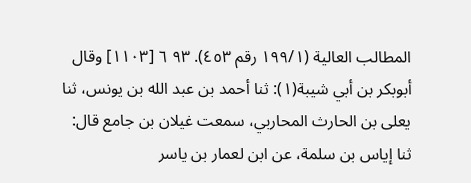المطالب العالية (١٩٩/١ رقم ٤٥٣). ٩٣ ٦ [١١٠٣] وقال أبوبكر بن أبي شيبة(١): ثنا أحمد بن عبد الله بن يونس، ثنا يعلى بن الحارث المحاربي، سمعت غيلان بن جامع قال: ثنا إياس بن سلمة، عن ابن لعمار بن ياسر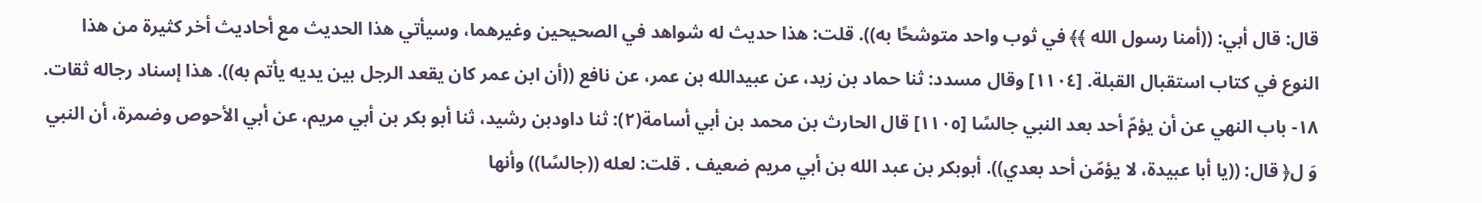قال: قال أبي: ((أمنا رسول الله ﴾﴾ في ثوب واحد متوشحًا به)). قلت: هذا حديث له شواهد في الصحيحين وغيرهما، وسيأتي هذا الحديث مع أحاديث أخر كثيرة من هذا النوع في كتاب استقبال القبلة. [١١٠٤] وقال مسدد: ثنا حماد بن زيد، عن عبيدالله بن عمر، عن نافع ((أن ابن عمر كان يقعد الرجل بين يديه یأتم به)). هذا إسناد رجاله ثقات. ١٨- باب النهي عن أن يؤمّ أحد بعد النبي جالسًا [١١٠٥] قال الحارث بن محمد بن أبي أسامة(٢): ثنا داودبن رشيد، ثنا أبو بكر بن أبي مريم، عن أبي الأحوص وضمرة، أن النبي وَ ل﴿ قال: ((يا أبا عبيدة، لا يؤمّن أحد بعدي)). أبوبكر بن عبد الله بن أبي مريم ضعيف . قلت: لعله ((جالسًا)) وأنها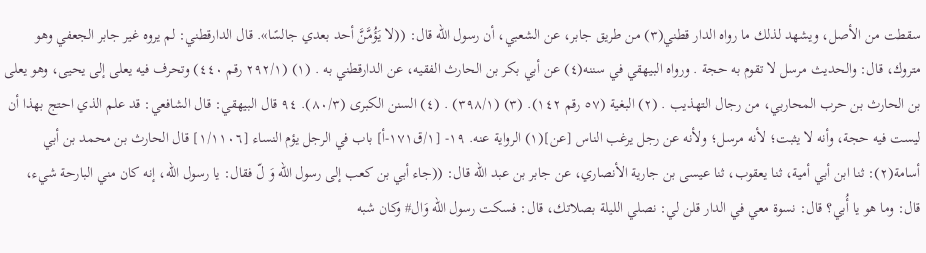سقطت من الأصل، ويشهد لذلك ما رواه الدار قطني(٣) من طريق جابر، عن الشعبي، أن رسول الله قال: ((لا يَؤُمَّنَّ أحد بعدي جالسًا». قال الدارقطني: لم يروه غير جابر الجعفي وهو متروك، قال: والحديث مرسل لا تقوم به حجة . ورواه البيهقي في سننه(٤) عن أبي بكر بن الحارث الفقيه، عن الدارقطني به . (١) (٢٩٢/١ رقم ٤٤٠) وتحرف فيه يعلى إلى يحيى، وهو يعلى بن الحارث بن حرب المحاربي، من رجال التهذيب . (٢) البغية (٥٧ رقم ١٤٢). (٣) (٣٩٨/١) . (٤) السنن الكبرى (٨٠/٣). ٩٤ قال البيهقي: قال الشافعي: قد علم الذي احتج بهذا أن ليست فيه حجة، وأنه لا يثبت؛ لأنه مرسل؛ ولأنه عن رجل يرغب الناس [عن](١) الرواية عنه. ١٩- [١/ق١٧١-أ] باب في الرجل يؤم النساء [١/١١٠٦] قال الحارث بن محمد بن أبي أسامة(٢): ثنا ابن أبي أمية، ثنا يعقوب، ثنا عيسى بن جارية الأنصاري، عن جابر بن عبد الله قال: ((جاء أبي بن كعب إلى رسول الله وَ لّ فقال: يا رسول الله، إنه كان مني البارحة شيء، قال: وما هو يا أُبي؟ قال: نسوة معي في الدار قلن لي: نصلي الليلة بصلاتك، قال: فسكت رسول الله وَال# وكان شبه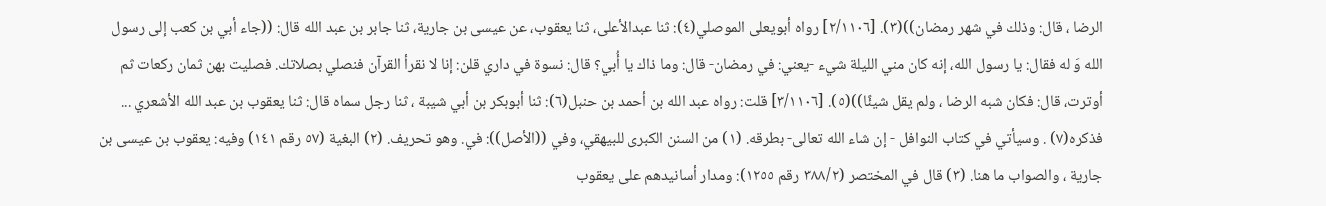الرضا ، قال: وذلك في شهر رمضان))(٣). [٢/١١٠٦] رواه أبويعلى الموصلي(٤): ثنا عبدالأعلى، ثنا يعقوب، عن عيسى بن جارية، ثنا جابر بن عبد الله قال: ((جاء أبي بن كعب إلى رسول الله وَ له فقال: يا رسول الله، إنه كان مني الليلة شيء -يعني: في رمضان- قال: وما ذاك يا أُبي؟ قال: نسوة في داري قلن: إنا لا نقرأ القرآن فنصلي بصلاتك. فصليت بهن ثمان ركعات ثم أوترت، قال: فكان شبه الرضا ، ولم يقل شيئًا))(٥). [٣/١١٠٦] قلت: رواه عبد الله بن أحمد بن حنبل(٦): ثنا أبوبكر بن أبي شيبة ، ثنا رجل سماه قال: ثنا يعقوب بن عبد الله الأشعري ... فذكره(٧) . وسيأتي في كتاب النوافل - إن شاء الله تعالى- بطرقه. (١) من السنن الكبرى للبيهقي، وفي ((الأصل)): في. وهو تحريف. (٢) البغية (٥٧ رقم ١٤١) وفيه: يعقوب بن عيسى بن جارية ، والصواب ما هنا. (٣) قال في المختصر (٣٨٨/٢ رقم ١٢٥٥): ومدار أسانيدهم على يعقوب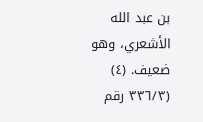بن عبد الله الأشعري، وهو ضعيف. (٤) (٣٣٦/٣ رقم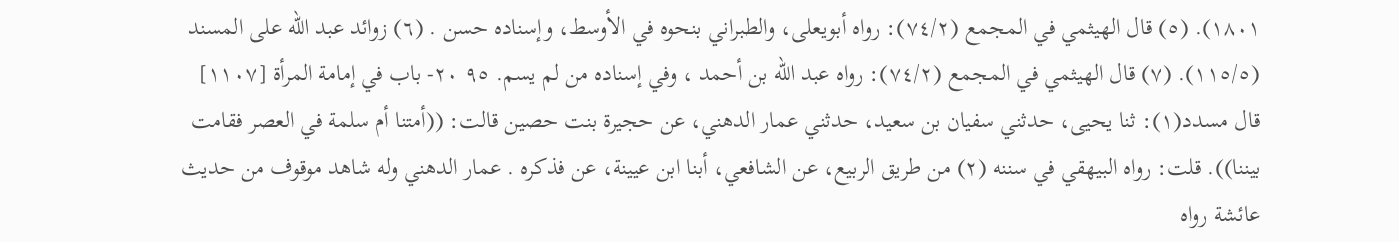١٨٠١). (٥) قال الهيثمي في المجمع (٧٤/٢): رواه أبويعلى، والطبراني بنحوه في الأوسط، وإسناده حسن . (٦) زوائد عبد الله على المسند (١١٥/٥). (٧) قال الهيثمي في المجمع (٧٤/٢): رواه عبد الله بن أحمد ، وفي إسناده من لم يسم. ٩٥ ٢٠- باب في إمامة المرأة [١١٠٧] قال مسدد(١): ثنا يحيى، حدثني سفيان بن سعيد، حدثني عمار الدهني، عن حجيرة بنت حصين قالت: ((أمتنا أم سلمة في العصر فقامت بيننا)). قلت: رواه البيهقي في سننه (٢) من طريق الربيع، عن الشافعي، أبنا ابن عيينة، عن فذكره . عمار الدهني وله شاهد موقوف من حديث عائشة رواه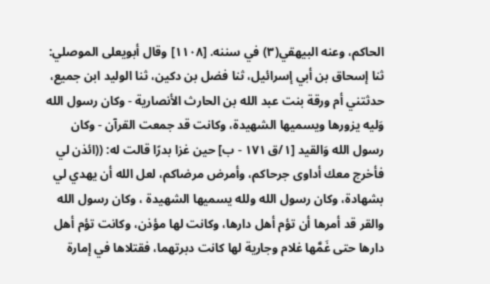الحاكم، وعنه البيهقي(٣) في سننه. [١١٠٨] وقال أبويعلى الموصلي: ثنا إسحاق بن أبي إسرائيل، ثنا فضل بن دكين، ثنا الوليد ابن جميع، حدثتني أم ورقة بنت عبد الله بن الحارث الأنصارية - وكان رسول الله وَليه يزورها ويسميها الشهيدة، وكانت قد جمعت القرآن - وكان رسول الله وَالقيد [١/ق ١٧١ - ب] حين غزا بدرًا قالت له: ((ائذن لي فأخرج معك أداوى جرحاكم، وأمرض مرضاكم، لعل الله أن يهدي لي بشهادة، وكان رسول الله ولله يسميها الشهيدة ، وكان رسول الله والقر قد أمرها أن تؤم أهل دارها، وكانت لها مؤذن، وكانت تؤم أهل دارها حتى غَمَّها غلام وجارية لها كانت دبرتهما، فقتلاها في إمارة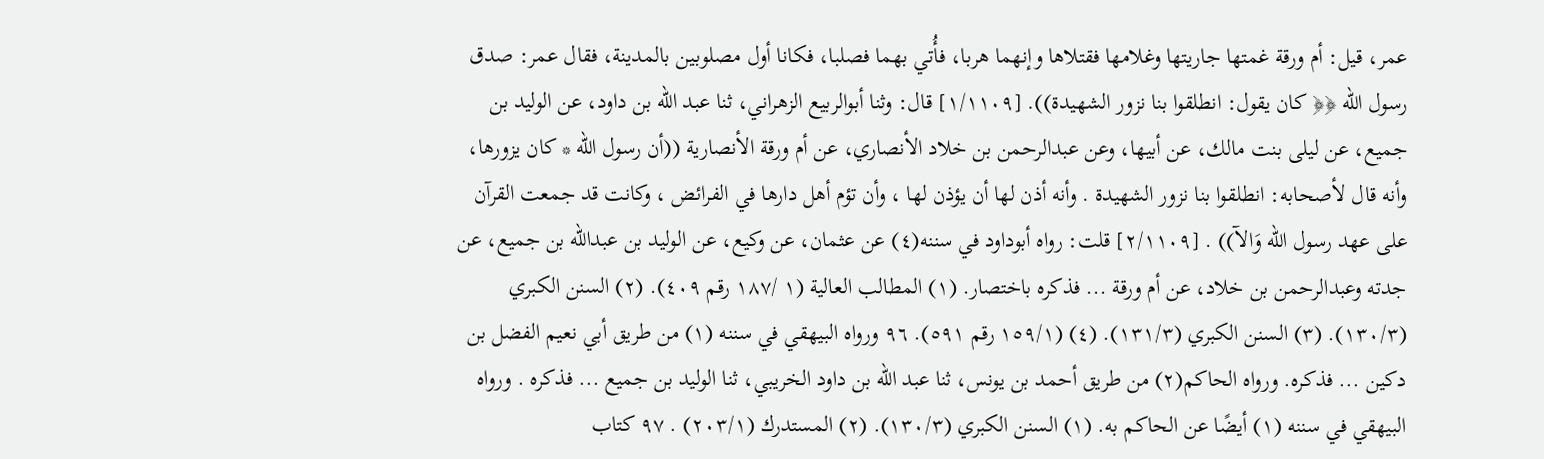عمر، قيل: أم ورقة غمتها جاريتها وغلامها فقتلاها وإنهما هربا، فأُتي بهما فصلبا، فكانا أول مصلوبين بالمدينة، فقال عمر: صدق رسول الله ﴿﴿ كان يقول: انطلقوا بنا نزور الشهيدة)). [١/١١٠٩] قال: وثنا أبوالربيع الزهراني، ثنا عبد الله بن داود، عن الوليد بن جمیع، عن ليلى بنت مالك، عن أبيها، وعن عبدالرحمن بن خلاد الأنصاري، عن أم ورقة الأنصارية ((أن رسول الله * كان يزورها، وأنه قال لأصحابه: انطلقوا بنا نزور الشهيدة . وأنه أذن لها أن يؤذن لها ، وأن تؤم أهل دارها في الفرائض ، وكانت قد جمعت القرآن على عهد رسول الله وَالآ)) . [٢/١١٠٩] قلت: رواه أبوداود في سننه(٤) عن عثمان، عن وكيع، عن الوليد بن عبدالله بن جميع، عن جدته وعبدالرحمن بن خلاد، عن أم ورقة ... فذكره باختصار. (١) المطالب العالية (١ /١٨٧ رقم ٤٠٩). (٢) السنن الكبري (١٣٠/٣). (٣) السنن الكبري (١٣١/٣). (٤) (١٥٩/١ رقم ٥٩١). ٩٦ ورواه البيهقي في سننه (١) من طريق أبي نعيم الفضل بن دكين ... فذكره. ورواه الحاكم(٢) من طريق أحمد بن يونس، ثنا عبد الله بن داود الخريبي، ثنا الوليد بن جميع ... فذكره . ورواه البيهقي في سننه (١) أيضًا عن الحاكم به. (١) السنن الكبري (١٣٠/٣). (٢) المستدرك (٢٠٣/١) . ٩٧ كتاب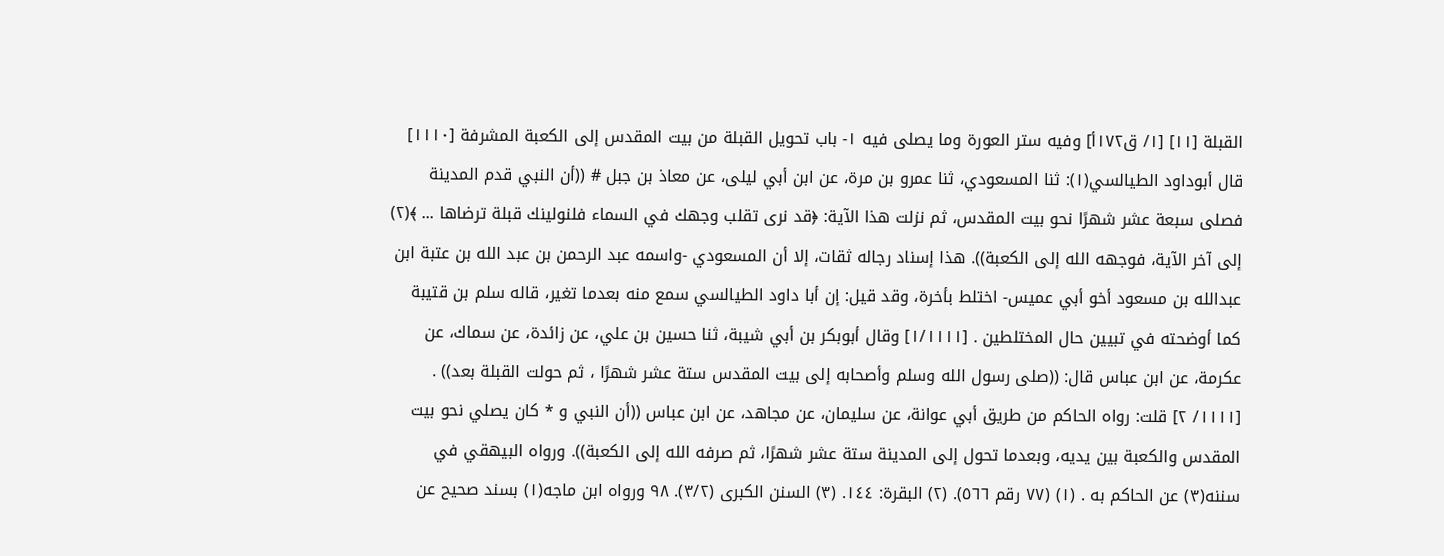القبلة [١١] [١/ ق١٧٢أ] وفيه ستر العورة وما يصلى فيه ١- باب تحويل القبلة من بيت المقدس إلى الكعبة المشرفة [١١١٠] قال أبوداود الطيالسي(١): ثنا المسعودي، ثنا عمرو بن مرة، عن ابن أبي ليلى، عن معاذ بن جبل # ((أن النبي قدم المدينة فصلى سبعة عشر شهرًا نحو بيت المقدس، ثم نزلت هذا الآية: ﴿قد نرى تقلب وجهك في السماء فلنولينك قبلة ترضاها ... ﴾(٢) إلى آخر الآية، فوجهه الله إلى الكعبة)). هذا إسناد رجاله ثقات، إلا أن المسعودي -واسمه عبد الرحمن بن عبد الله بن عتبة ابن عبدالله بن مسعود أخو أبي عميس- اختلط بأخرة، وقد قيل: إن أبا داود الطيالسي سمع منه بعدما تغير، قاله سلم بن قتيبة كما أوضحته في تبيين حال المختلطين . [١/١١١١] وقال أبوبكر بن أبي شيبة، ثنا حسين بن علي، عن زائدة، عن سماك، عن عكرمة، عن ابن عباس قال: ((صلى رسول الله وسلم وأصحابه إلى بيت المقدس ستة عشر شهرًا ، ثم حولت القبلة بعد)) . [١١١١/ ٢] قلت: رواه الحاكم من طريق أبي عوانة، عن سليمان، عن مجاهد، عن ابن عباس ((أن النبي و * كان يصلي نحو بيت المقدس والكعبة بين يديه، وبعدما تحول إلى المدينة ستة عشر شهرًا، ثم صرفه الله إلى الكعبة)). ورواه البيهقي في سننه(٣) عن الحاكم به . (١) (٧٧ رقم ٥٦٦). (٢) البقرة: ١٤٤. (٣) السنن الكبرى (٣/٢). ٩٨ ورواه ابن ماجه(١) بسند صحيح عن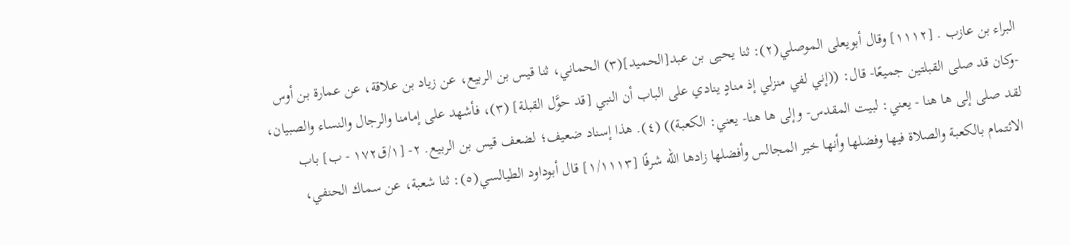البراء بن عازب . [١١١٢] وقال أبويعلى الموصلي(٢): ثنا يحيى بن عبد[الحميد](٣) الحماني، ثنا قيس بن الربيع، عن زياد بن علاقة، عن عمارة بن أوس -وكان قد صلى القبلتين جميعًا- قال: ((إني لفي منزلي إذ منادٍ ينادي على الباب أن النبي [قد حوَّل القبلة] (٣)، فأشهد على إمامنا والرجال والنساء والصبيان، لقد صلى إلى ها هنا - يعني: لبيت المقدس- وإلى ها هنا- يعني: الكعبة)) (٤). هذا إسناد ضعيف؛ لضعف قيس بن الربيع. ٢- [١/ق١٧٢ - ب] باب الائتمام بالكعبة والصلاة فيها وفضلها وأنها خير المجالس وأفضلها زادها الله شرفًا [١/١١١٣] قال أبوداود الطيالسي(٥): ثنا شعبة، عن سماك الحنفي،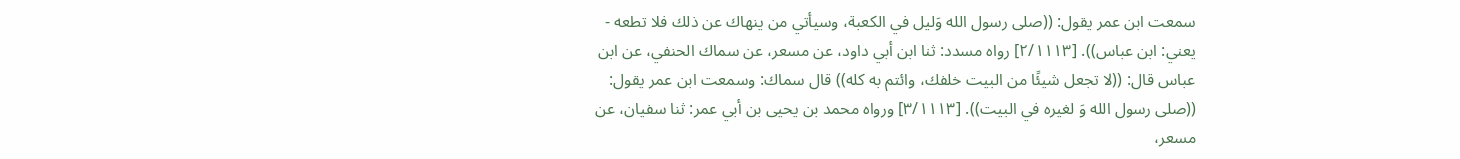سمعت ابن عمر يقول: ((صلى رسول الله وَليل في الكعبة، وسيأتي من ينهاك عن ذلك فلا تطعه - يعني: ابن عباس)). [٢/١١١٣] رواه مسدد: ثنا ابن أبي داود، عن مسعر، عن سماك الحنفي، عن ابن عباس قال: ((لا تجعل شيئًا من البيت خلفك، وائتم به كله)) قال سماك: وسمعت ابن عمر يقول: ((صلى رسول الله وَ لغيره في البيت)). [٣/١١١٣] ورواه محمد بن يحيى بن أبي عمر: ثنا سفيان، عن مسعر،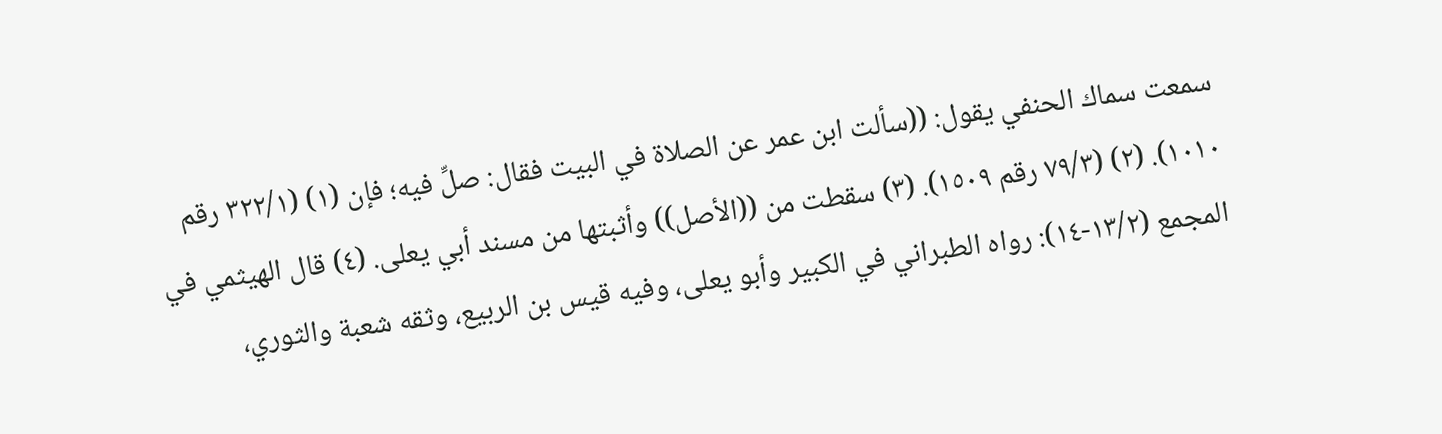سمعت سماك الحنفي يقول: ((سألت ابن عمر عن الصلاة في البيت فقال: صلِّ فيه؛ فإن (١) (٣٢٢/١ رقم ١٠١٠). (٢) (٧٩/٣ رقم ١٥٠٩). (٣) سقطت من ((الأصل)) وأثبتها من مسند أبي يعلى. (٤) قال الهيثمي في المجمع (١٣/٢-١٤): رواه الطبراني في الكبير وأبو يعلى، وفيه قيس بن الربيع، وثقه شعبة والثوري،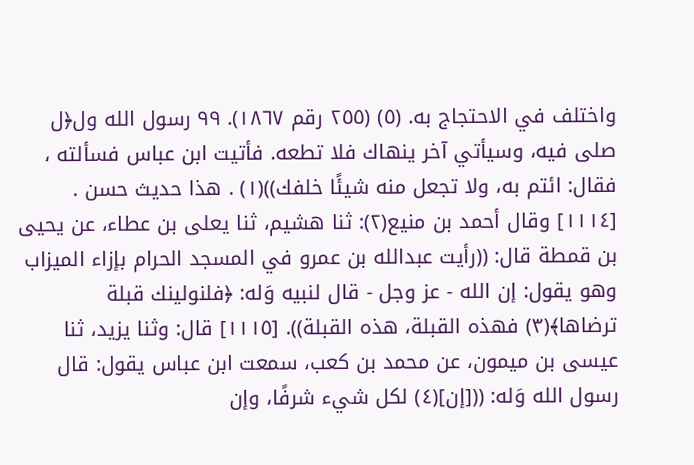واختلف في الاحتجاج به. (٥) (٢٥٥ رقم ١٨٦٧). ٩٩ رسول الله ول﴿ل صلى فيه، وسيأتي آخر ينهاك فلا تطعه. فأتيت ابن عباس فسألته ، فقال: ائتم به، ولا تجعل منه شيئًا خلفك))(١) . هذا حديث حسن . [١١١٤] وقال أحمد بن منيع(٢): ثنا هشيم، ثنا يعلى بن عطاء، عن يحيى بن قمطة قال: ((رأيت عبدالله بن عمرو في المسجد الحرام بإزاء الميزاب وهو يقول: إن الله - عز وجل - قال لنبيه وَله: ﴿فلنولينك قبلة ترضاها﴾(٣) فهذه القبلة، هذه القبلة)). [١١١٥] قال: وثنا يزيد، ثنا عيسى بن ميمون، عن محمد بن كعب، سمعت ابن عباس يقول: قال رسول الله وَله: (([إن](٤) لكل شيء شرفًا، وإن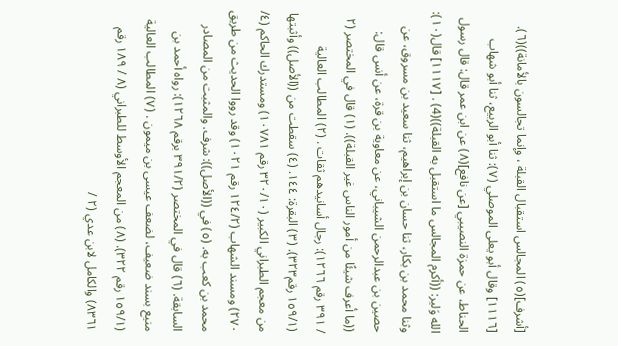[أشرف](٥) المجالس استقبال القبلة ، وإنما تجالسون بالأمانة))(٦). [١١١٦] وقال أبو يعلى الموصلي (٧): ثنا أبو الربيع، ثنا أبو شهاب الحناط، عن حمزة النصيبي [عن نافع](٨) عن ابن عمر قال: قال رسول الله وَلير: ((أكرم المجالس ما استقبل به القبلة))(4) . [١١١٧] قال(١٠): وثنا محمد بن بكار، ثنا حسان بن إبراهيم، ثنا سعيد بن مسروق، عن حصين بن عبدالرحمن الشيباني، عن معاوية بن قرة، عن أنس قال: ((ما أعرف شيئًا من أمور الناس غير القبلة)). (١) قال في المختصر (٢ / ٣٩١ رقم ١٢٦٦): رجال أسانيدهم ثقات . (٢) المطالب العالية (١٥٩/١ رقم٣٢٣). (٣) البقرة: ١٤٤. (٤) سقطت من ((الأصل)) وأثبتها من معجم الطبراني الكبير (٣٢٠/١٠ رقم ١٠٧٨١) ومستدرك الحاكم (٤/ ٢٧٠) ومسند الشهاب (١٢٤/٢ رقم ١٠٢١) وقد رووا الحديث من طريق محمد بن كعب به. (٥) في ((الأصل)): شرف. والمثبت من المصادر السابقة. (٦) قال في المختصر (٣٩١/٢ برقم ١٢٦٨): رواه أحمد بن منيع بسند ضعيف، لضعف عيسى بن ميمون . (٧) المطالب العالية (١٥٩/١ رقم ٣٢٢). (٨) من المعجم الأوسط للطبراني (٨ / ١٨٩ رقم ٨٣٦١) والكامل لابن عدي (٢ /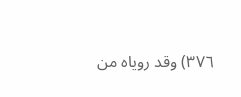٣٧٦) وقد روياه من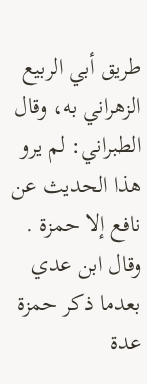طريق أبي الربيع الزهراني به، وقال الطبراني: لم يرو هذا الحديث عن نافع إلا حمزة . وقال ابن عدي بعدما ذکر حمزة عدة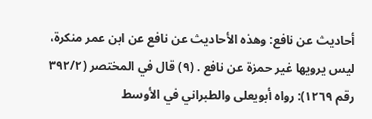أحاديث عن نافع: وهذه الأحادیث عن نافع عن ابن عمر منکرة، لیس يرويها غير حمزة عن نافع . (٩) قال في المختصر (٣٩٢/٢ رقم ١٢٦٩): رواه أبويعلى والطبراني في الأوسط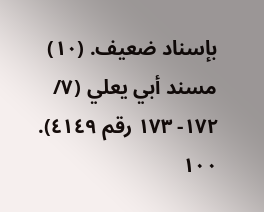بإسناد ضعيف. (١٠) مسند أبي يعلي (٧/ ١٧٢- ١٧٣ رقم ٤١٤٩). ١٠٠